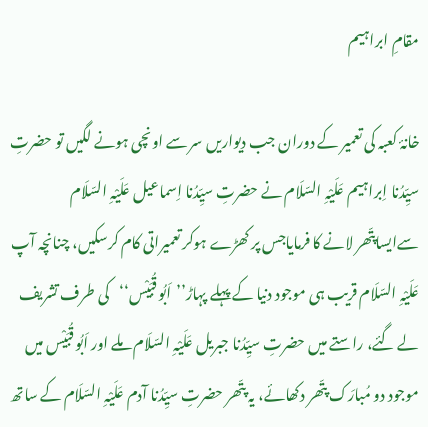مقامِ ابراہیم

خانۂ کعبہ کی تعمیر کے دوران جب دیواریں سر سے اونچی ہونے لگیں تو حضرتِ سیِّدُنا اِبراہیم عَلَیْہِ السّلَام نے حضرتِ سیِّدُنا اِسماعیل عَلَیْہِ السّلَام سےایساپتّھر لانے کا فرمایاجس پر کھڑے ہوکر تعمیراتی کام کرسکیں، چنانچہ آپ عَلَیْہِ السّلَام قریب ہی موجود دنیا کے پہلے پہاڑ’’اَبُو قُبَیْس‘‘کی طرف تشریف لے گئے، راستے میں حضرتِ سیِّدُنا جبریل عَلَیْہِ السّلَام ملے اور اَبُو قُبَیْس میں موجود دو مُبارَک پتّھر دکھائے، یہ پتّھر حضرتِ سیِّدُنا آدم عَلَیْہِ السّلَام کے ساتھ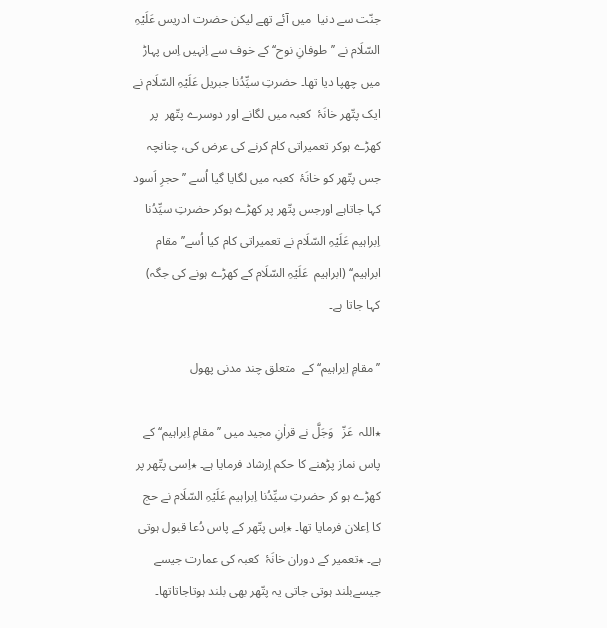جنّت سے دنیا  میں آئے تھے لیکن حضرت ادریس عَلَیْہِ السّلَام نے ’’طوفانِ نوح‘‘ کے خوف سے اِنہیں اِس پہاڑ میں چھپا دیا تھا۔ حضرتِ سیِّدُنا جبریل عَلَیْہِ السّلَام نے ایک پتّھر خانَۂ  کعبہ میں لگانے اور دوسرے پتّھر  پر کھڑے ہوکر تعمیراتی کام کرنے کی عرض کی، چنانچہ جس پتّھر کو خانَۂ  کعبہ میں لگایا گیا اُسے ’’حجرِ اَسود کہا جاتاہے اورجس پتّھر پر کھڑے ہوکر حضرتِ سیِّدُنا اِبراہیم عَلَیْہِ السّلَام نے تعمیراتی کام کیا اُسے’’مقام ابراہیم‘‘ (ابراہیم  عَلَیْہِ السّلَام کے کھڑے ہونے کی جگہ) کہا جاتا ہے۔

’’مقامِ اِبراہیم‘‘ کے  متعلق چند مدنی پھول

٭اللہ  عَزّ   وَجَلَّ نے قراٰنِ مجید میں ’’مقامِ اِبراہیم‘‘ کے پاس نماز پڑھنے کا حکم اِرشاد فرمایا ہے۔ ٭اِسی پتّھر پر  کھڑے ہو کر حضرتِ سیِّدُنا اِبراہیم عَلَیْہِ السّلَام نے حج  کا اِعلان فرمایا تھا۔ ٭اِس پتّھر کے پاس دُعا قبول ہوتی ہے۔ ٭تعمیر کے دوران خانَۂ  کعبہ کی عمارت جیسے جیسےبلند ہوتی جاتی یہ پتّھر بھی بلند ہوتاجاتاتھا۔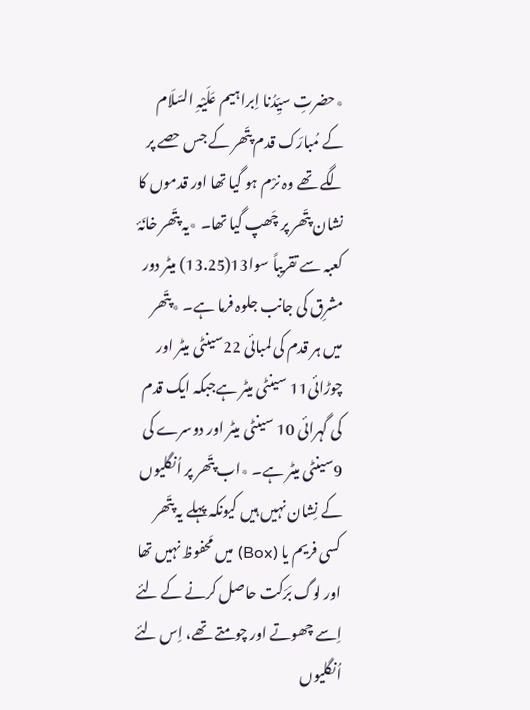٭حضرتِ سیِّدُنا اِبراہیم عَلَیْہِ السّلَام کے مُبارَک قدم پتّھر کے جس حصے پر لگے تھے وہ نرْم ہو گیا تھا اور قدموں کا نشان پتّھر پر چَھپ گیا تھا۔ ٭یہ پتّھر خانَۂ  کعبہ سے تقریباً سوا13(13.25) میٹر دور مشرِق کی جانب جلوہ فرما ہے۔ ٭پتّھر میں ہر قدم کی لمبائی 22سینٹی میٹر اور چوڑائی11 سینٹی میٹر ہےجبکہ ایک قدم کی گہرائی 10 سینٹی میٹر اور دوسرے کی 9سینٹی میٹر ہے۔ ٭اب پتّھر پر اُنگلیوں کے نِشان نہیں ہیں کیونکہ پہلے یہ پتّھر کسی فریم یا (Box) میں مَحفوظ نہیں تھا اور لوگ بَرَکت حاصل کرنے کے لئے اِسے چھوتے اور چومتے تھے، اِس لئے اُنگلیوں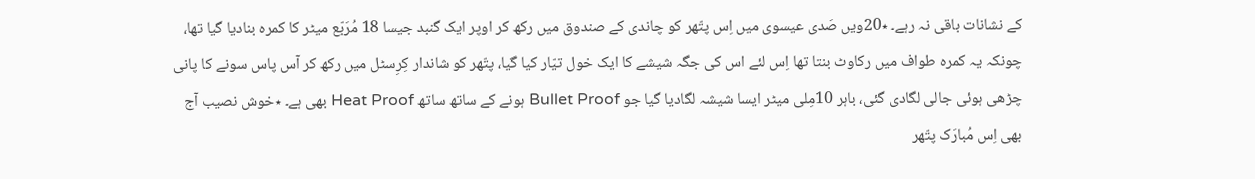کے نشانات باقی نہ رہے۔ ٭20ویں صَدی عیسوی میں اِس پتّھر کو چاندی کے صندوق میں رکھ کر اوپر ایک گنبد جیسا 18 مُرَبّع میٹر کا کمرہ بنادیا گیا تھا، چونکہ یہ کمرہ طواف میں رکاوٹ بنتا تھا اِس لئے اس کی جگہ شیشے کا ایک خول تیّار کیا گیا، پتّھر کو شاندار کِرِسٹل میں رکھ کر آس پاس سونے کا پانی چڑھی ہوئی جالی لگادی گئی، باہر 10مِلی میٹر ایسا شیشہ لگادیا گیا جو Bullet Proof ہونے کے ساتھ ساتھ Heat Proof بھی ہے۔ ٭خوش نصیب آج بھی اِس مُبارَک پتّھر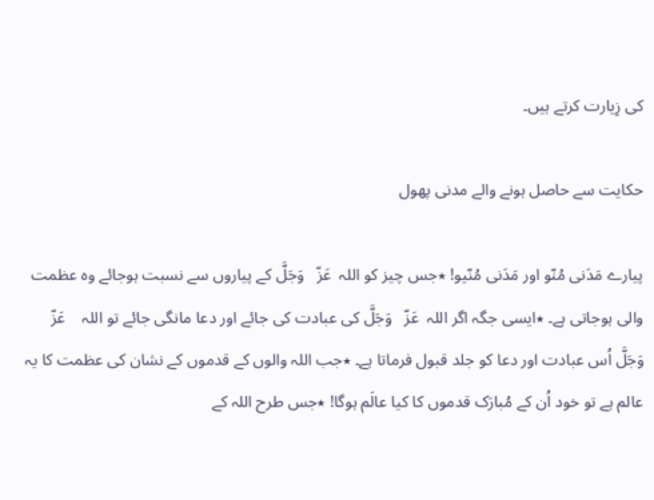کی زِیارت کرتے ہیں۔

حکایت سے حاصل ہونے والے مدنی پھول

پیارے مَدَنی مُنّو اور مَدَنی مُنّیو! ٭جس چیز کو اللہ  عَزّ   وَجَلَّ کے پیاروں سے نسبت ہوجائے وہ عظمت والی ہوجاتی ہے۔ ٭ایسی جگہ اگر اللہ  عَزّ   وَجَلَّ کی عبادت کی جائے اور دعا مانگی جائے تو اللہ    عَزّ   وَجَلَّ اُس عبادت اور دعا کو جلد قبول فرماتا ہے۔ ٭جب اللہ والوں کے قدموں کے نشان کی عظمت کا یہ عالم ہے تو خود اُن کے مُبارَک قدموں کا کیا عالَم ہوگا! ٭جس طرح اللہ کے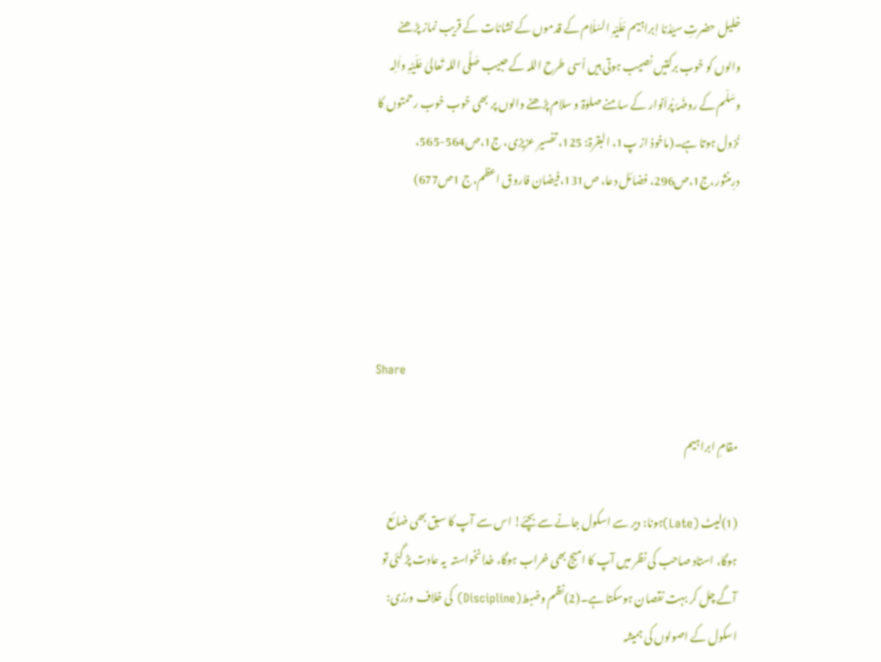خلیل حضرتِ سیّدُنا اِبراہیم عَلَیْہِ السّلَام کے قدموں کے نشانات کے قریب نماز پڑھنے والوں کو خوب برکتیں نصیب ہوتی ہیں اُسی طرح اللہ کے حبیب صَلَّی اللہ تَعالیٰ عَلَیْہِ واٰلِہ وسَلّم کے روضَۂ پُراَنوار کے سامنے صلوٰۃ و سلام پڑھنے والوں پر بھی خوب خوب رحمتوں کا نُزول ہوتا ہے۔(ماخوذ از پ1، البقرۃ: 125، تفسیر عزیزی، ج1،ص564-565، درِمنثور،ج1،ص296، فضائل دعا، ص131،فیضان فاروق اعظم،ج 1ص677)




Share

مقامِ ابراہیم

(1)لیٹ (Late)ہونا: دیر سے اسکول جانے سے بچئے! اس سے آپ کا سبق بھی ضائع ہوگا، استاد صاحب کی نظر میں آپ کا امیج بھی خراب ہوگا، خدانخواستہ  یہ عادت پڑ گئی تو آگے چل کر بہت نقصان ہوسکتا ہے۔(2)نظم وضبط(Discipline) کی خلاف ورزی: اسکول کے اصولوں کی ہمیشہ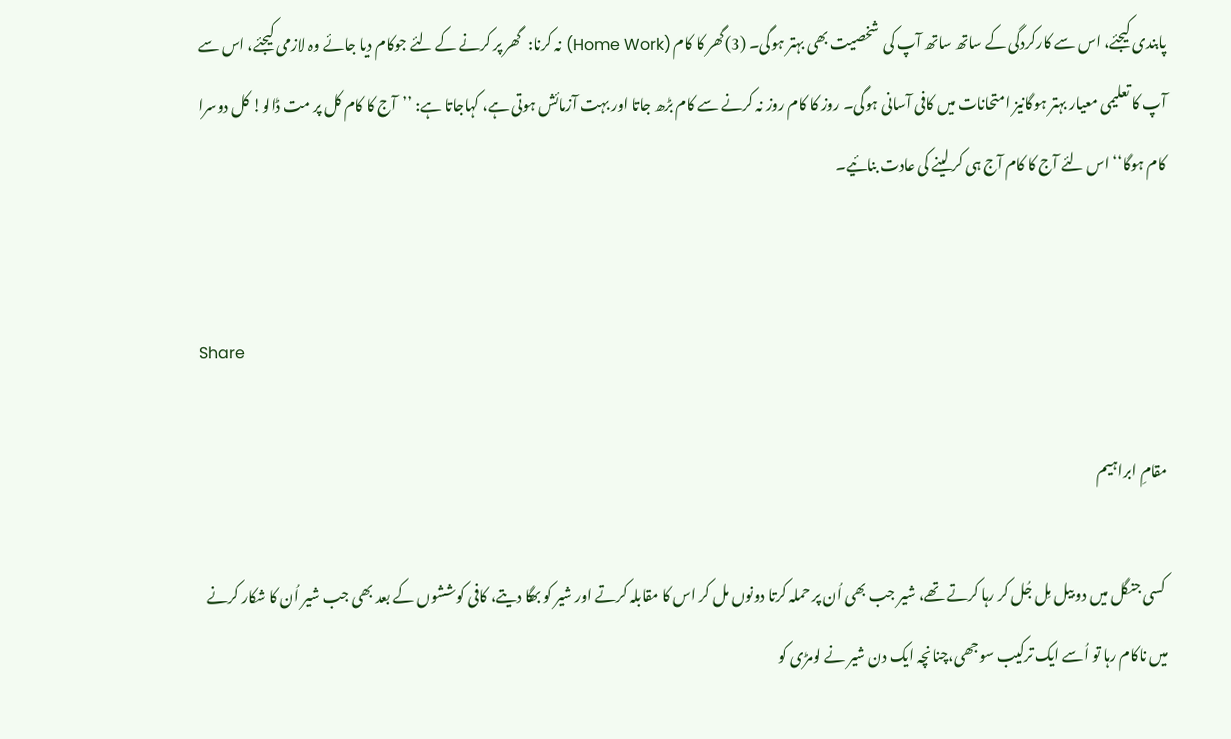پابندی کیجئے، اس سے کارکردگی کے ساتھ ساتھ آپ کی  شخصیت بھی بہتر ہوگی۔ (3)گھر کا کام (Home Work) نہ کرنا:  گھر پر کرنے کے لئے جوکام دیا جائے وہ لازمی کیجئے، اس سے آپ کا تعلیمی معیار بہتر ہوگانیز امتحانات میں کافی آسانی ہوگی۔ روز کا کام روز نہ کرنے سے کام بڑھ جاتا اور بہت آزمائش ہوتی ہے، کہاجاتا ہے: ’’آج کا کام کل پر مت ڈالو! کل دوسرا کام ہوگا‘‘ اس لئے آج کا کام آج ہی کر لینے کی عادت بنائیے۔


Share

مقامِ ابراہیم

 کسی جنگل میں دو بیل مِل جُل کر رہا کرتے تھے، شیر جب بھی اُن پر حملہ کرتا دونوں مل کر اس کا مقابلہ کرتے اور شیر کو بھگا دیتے، کافی کوششوں کے بعد بھی جب شیر اُن کا شکار کرنے میں ناکام رہا تو اُسے ایک ترکیب سوجھی،چنانچہ ایک دن شیر نے لومڑی کو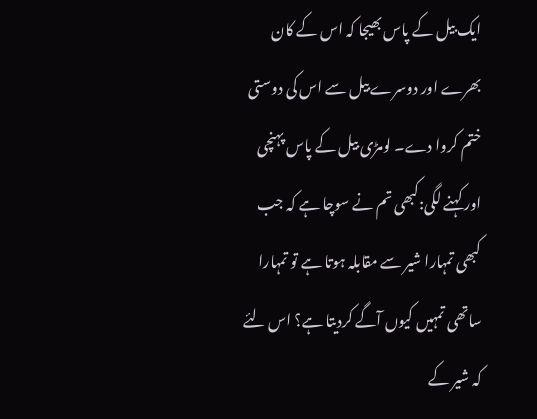ایک بیل کے پاس بھیجا کہ اس کے کان بھرے اور دوسرے بیل سے اس کی دوستی ختم کروا دے۔ لومڑی بیل کے پاس پہنچی اور کہنے لگی:کبھی تم نے سوچا ہے کہ جب کبھی تمہارا شیر سے مقابلہ ہوتا ہے تو تمہارا ساتھی تمہیں کیوں آگے کردیتا ہے؟ اس لئے کہ شیر کے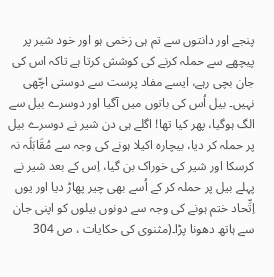پنجے اور دانتوں سے تم ہی زخمی ہو اور خود شیر پر پیچھے سے حملہ کرنے کی کوشش کرتا ہے تاکہ اس کی جان بچی رہے، ایسے مفاد پرست سے دوستی اچّھی نہیں۔ بیل اُس کی باتوں میں آگیا اور دوسرے بیل سے الگ ہوگیا، پھر کیا تھا! اگلے ہی دن شیر نے دوسرے بیل پر حملہ کر دیا، بیچارہ اکیلا ہونے کی وجہ سے مُقَابَلَہ نہ کرسکا اور شیر کی خوراک بن گیا، اِس کے بعد شیر نے پہلے بیل پر حملہ کر کے اُسے بھی چیر پھاڑ دیا اور یوں اِتِّحاد ختم ہونے کی وجہ سے دونوں بیلوں کو اپنی جان سے ہاتھ دھونا پڑا۔(مثنوی کی حکایات ، ص 304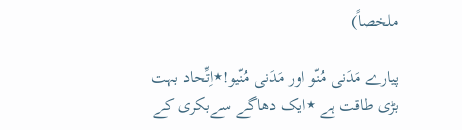ملخصاً)

پیارے مَدَنی مُنّو اور مَدَنی مُنّیو!٭اِتِّحاد بہت بڑی طاقت ہے ٭ایک دھاگے سےبکری کے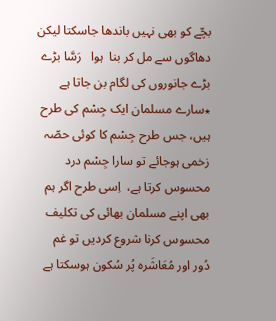بچّے کو بھی نہیں باندھا جاسکتا لیکن دھاگوں سے مل کر بنا  ہوا   رَسَّا بڑے بڑے جانوروں کی لگام بن جاتا ہے ٭سارے مسلمان ایک جِسْم کی طرح ہیں، جس طرح جِسْم کا کوئی حصّہ زخمی ہوجائے تو سارا جِسْم درد محسوس کرتا ہے،  اِسی طرح اگر ہم بھی اپنے مسلمان بھائی کی تکلیف محسوس کرنا شروع کردیں تو غم دُور اور مُعَاشَرہ پُر سُکون ہوسکتا ہے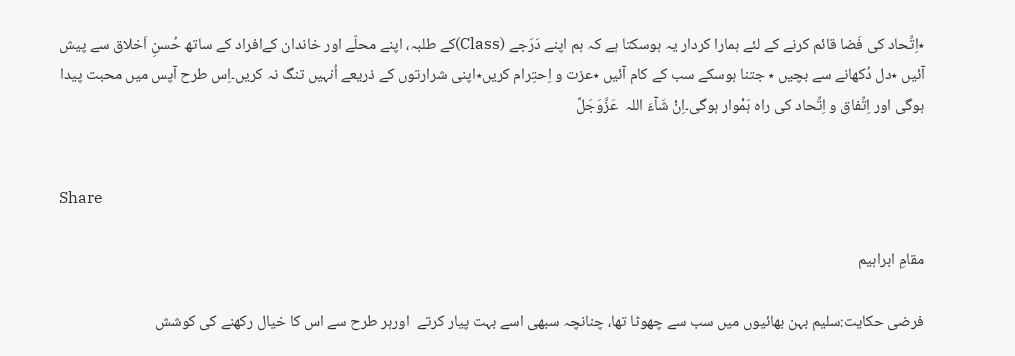٭اِتِّحاد کی فَضا قائم کرنے کے لئے ہمارا کردار یہ ہوسکتا ہے کہ ہم اپنے دَرَجے (Class)کے طلبہ، اپنے محلّے اور خاندان کےافراد کے ساتھ حُسنِ اَخلاق سے پیش آئیں ٭دل دُکھانے سے بچیں ٭ جتنا ہوسکے سب کے کام آئیں ٭عزت و اِحتِرام کریں٭اپنی شرارتوں کے ذریعے اُنہیں تنگ نہ کریں۔اِس طرح آپس میں محبت پیدا ہوگی اور اِتِّفاق و اِتِّحاد کی راہ ہَمْوار ہوگی۔اِنْ شَآءَ اللہ  عَزَّوَجَلَّ


Share

مقامِ ابراہیم

فرضی حکایت:سلیم بہن بھائیوں میں سب سے چھوٹا تھا، چنانچہ سبھی اسے بہت پیار کرتے  اورہر طرح سے اس کا خیال رکھنے کی کوشش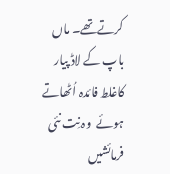کرتےتھے۔ ماں باپ کے لاڈ پیار کاغلط فائدہ اُٹھاتے ہوئے  وہ نِت نئی فرمائشیں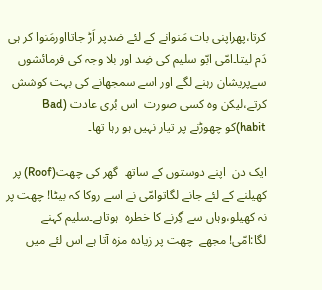کرتا،پھراپنی بات مَنوانے کے لئے ضدپر اَڑ جاتااورمَنوا کر ہی دَم لیتا۔امّی ابّو سلیم کی ضِد اور بلا وجہ کی فرمائشوں سےپریشان رہنے لگے اور اسے سمجھانے کی بہت کوشش کرتے،لیکن وہ کسی صورت  اس بُری عادت (Bad habit)کو چھوڑنے پر تیار نہیں ہو رہا تھا۔

ایک دن  اپنے دوستوں کے ساتھ  گھر کی چھت(Roof) پر کھیلنے کے لئے جانے لگاتوامّی نے اسے روکا کہ بیٹا! چھت پر نہ کھیلو،وہاں سے گِرنے کا خطرہ  ہوتاہے۔سلیم کہنے لگا:امّی! مجھے  چھت پر زیادہ مزہ آتا ہے اس لئے میں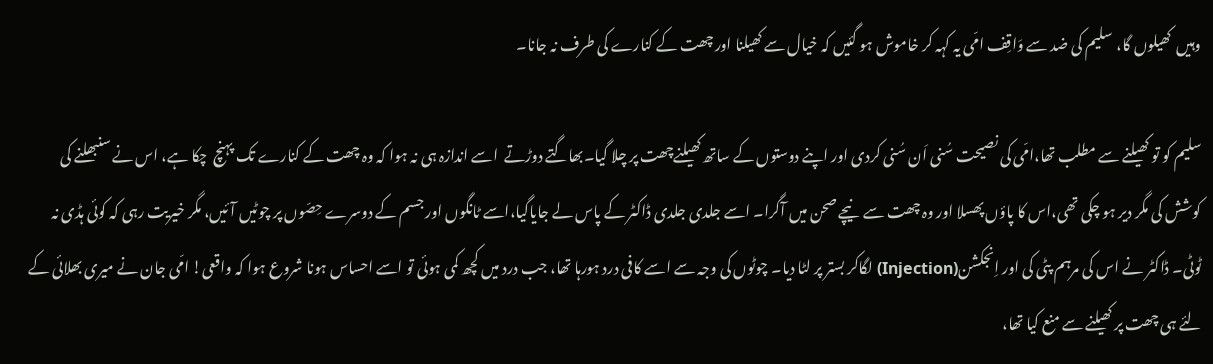وہیں  کھیلوں گا،  سلیم کی ضد سے وَاقِف امّی یہ کہہ کر خاموش ہو گئیں کہ خیال سے کھیلنا اور چھت کے کنارے کی طرف نہ جانا۔

سلیم کو تو کھیلنے سے مطلب تھا،امّی کی نصیحت سُنی اَن سُنی کردی اور اپنے دوستوں کے ساتھ کھیلنےچھت پر چلا گیا۔بھاگتے دوڑتے  اسے اندازہ ہی نہ ہوا کہ وہ چھت کے کنارے تک پہنچ  چکا ہے، اس نے سنبھلنے کی کوشش کی مگر دیر ہو چکی تھی،اس کا پاؤں پھسلا اور وہ چھت سے  نیچے صحن میں آگرا۔ اسے جلدی جلدی ڈاکٹر کے پاس لے جایاگیا،اسے ٹانگوں اور جسم کے دوسرے حِصّوں پر چوٹیں آئیں، مگر خیریت رہی کہ کوئی ہڈی نہ ٹوٹی۔ ڈاکٹر نے اس کی مرہم پٹی کی اور اِنجکشن(Injection) لگاکر بستر پر لٹا دیا۔ چوٹوں کی وجہ سے اسے کافی درد ہورہا تھا، جب درد میں کچھ کمی ہوئی تو اسے احساس ہونا شروع ہوا کہ واقعی! امّی جان نے میری بھلائی کے لئے ہی چھت پر کھیلنے سے منع کیا تھا،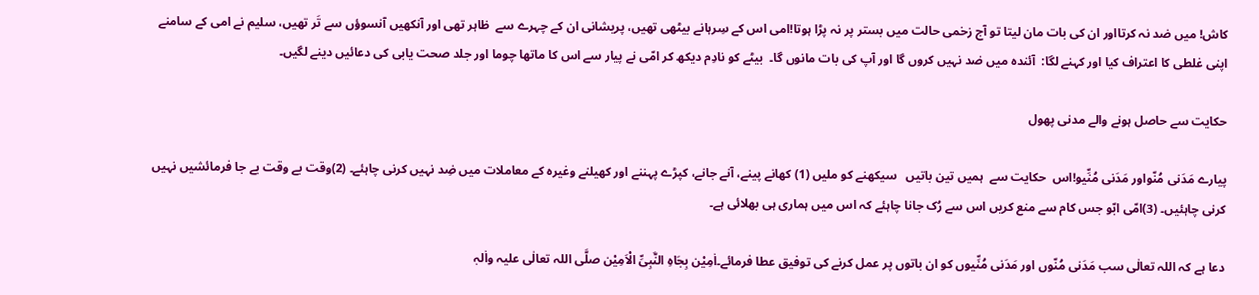کاش! میں ضد نہ کرتااور ان کی بات مان لیتا تو آج زخمی حالت میں بستر پر نہ پڑا ہوتا!امی اس کے سِرہانے بیٹھی تھیں، پریشانی ان کے چہرے سے  ظاہر تھی اور آنکھیں آنسوؤں سے تَر تھیں، سلیم نے امی کے سامنے اپنی غلطی کا اعتراف کیا اور کہنے لگا:  آئندہ میں ضد نہیں کروں گا اور آپ کی بات مانوں گا۔  بیٹے کو نادِم دیکھ کر امّی نے پیار سے اس کا ماتھا چوما اور جلد صحت یابی کی دعائیں دینے لگیں۔

حکایت سے حاصل ہونے والے مدنی پھول

پیارے مَدَنی مُنّواور مَدَنی مُنِّیو!اس  حکایت سے  ہمیں تین باتیں   سیکھنے کو ملیں (1) کھانے پینے، آنے جانے، کپڑے پہننے اور کھیلنے وغیرہ کے معاملات میں ضِد نہیں کرنی چاہئے۔ (2)وقت بے وقت بے جا فرمائشیں نہیں کرنی چاہئیں۔ (3)امّی ابّو جس کام سے منع کریں اس سے رُک جانا چاہئے کہ اس میں ہماری ہی بھلائی ہے۔

دعا ہے کہ اللہ تعالٰی سب مَدَنی مُنّوں اور مَدَنی مُنِّیوں کو ان باتوں پر عمل کرنے کی توفیق عطا فرمائے۔اٰمِیْن بِجَاہِ النَّبِیِّ الْاَمِیْن صلَّی اللہ تعالٰی علیہ واٰلہٖ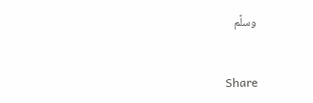وسلَّم


Share